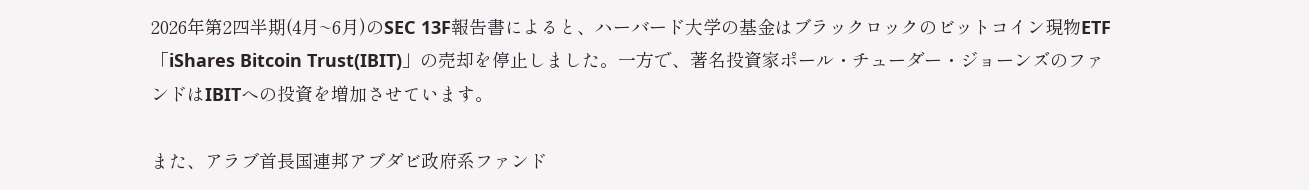2026年第2四半期(4月~6月)のSEC 13F報告書によると、ハーバード大学の基金はブラックロックのビットコイン現物ETF「iShares Bitcoin Trust(IBIT)」の売却を停止しました。一方で、著名投資家ポール・チューダー・ジョーンズのファンドはIBITへの投資を増加させています。

また、アラブ首長国連邦アブダビ政府系ファンド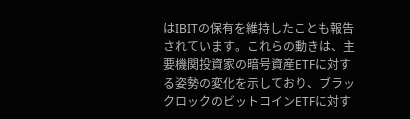はIBITの保有を維持したことも報告されています。これらの動きは、主要機関投資家の暗号資産ETFに対する姿勢の変化を示しており、ブラックロックのビットコインETFに対す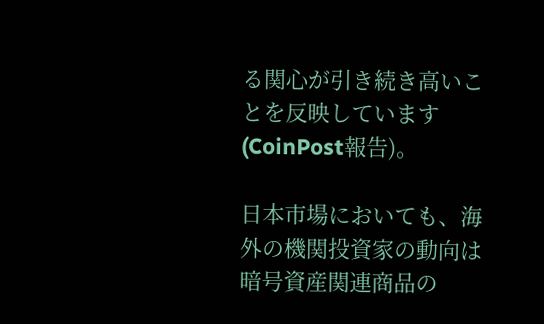る関心が引き続き高いことを反映しています(CoinPost報告)。

日本市場においても、海外の機関投資家の動向は暗号資産関連商品の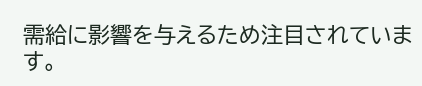需給に影響を与えるため注目されています。